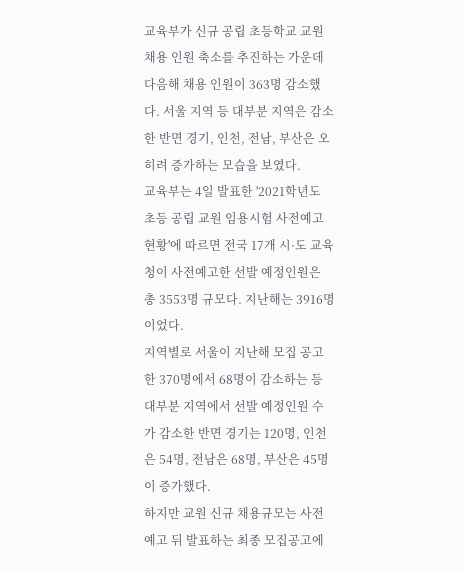교육부가 신규 공립 초등학교 교원 채용 인원 축소를 추진하는 가운데 다음해 채용 인원이 363명 감소했다. 서울 지역 등 대부분 지역은 감소한 반면 경기, 인천, 전남, 부산은 오히려 증가하는 모습을 보였다.
교육부는 4일 발표한 '2021학년도 초등 공립 교원 임용시험 사전예고 현황'에 따르면 전국 17개 시·도 교육청이 사전예고한 선발 예정인원은 총 3553명 규모다. 지난해는 3916명이었다.
지역별로 서울이 지난해 모집 공고한 370명에서 68명이 감소하는 등 대부분 지역에서 선발 예정인원 수가 감소한 반면 경기는 120명, 인천은 54명, 전남은 68명, 부산은 45명이 증가했다.
하지만 교원 신규 채용규모는 사전예고 뒤 발표하는 최종 모집공고에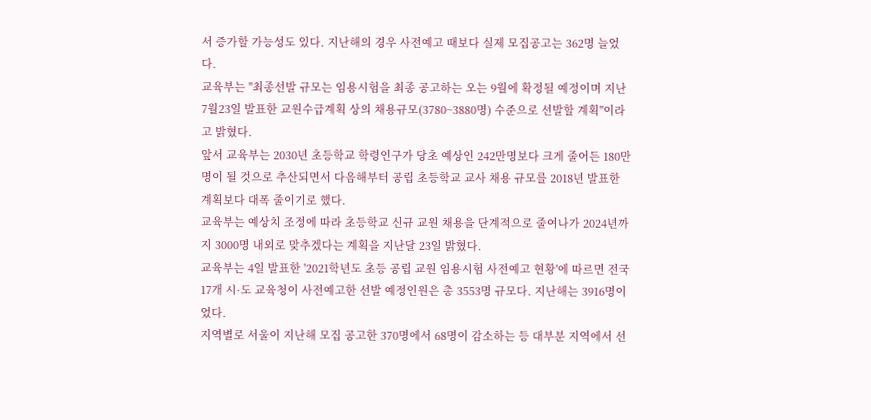서 증가할 가능성도 있다. 지난해의 경우 사전예고 때보다 실제 모집공고는 362명 늘었다.
교육부는 "최종선발 규모는 임용시험을 최종 공고하는 오는 9월에 확정될 예정이며 지난 7월23일 발표한 교원수급계획 상의 채용규모(3780~3880명) 수준으로 선발할 계획"이라고 밝혔다.
앞서 교육부는 2030년 초등학교 학령인구가 당초 예상인 242만명보다 크게 줄어든 180만명이 될 것으로 추산되면서 다음해부터 공립 초등학교 교사 채용 규모를 2018년 발표한 계획보다 대폭 줄이기로 했다.
교육부는 예상치 조정에 따라 초등학교 신규 교원 채용을 단계적으로 줄여나가 2024년까지 3000명 내외로 맞추겠다는 계획을 지난달 23일 밝혔다.
교육부는 4일 발표한 '2021학년도 초등 공립 교원 임용시험 사전예고 현황'에 따르면 전국 17개 시·도 교육청이 사전예고한 선발 예정인원은 총 3553명 규모다. 지난해는 3916명이었다.
지역별로 서울이 지난해 모집 공고한 370명에서 68명이 감소하는 등 대부분 지역에서 선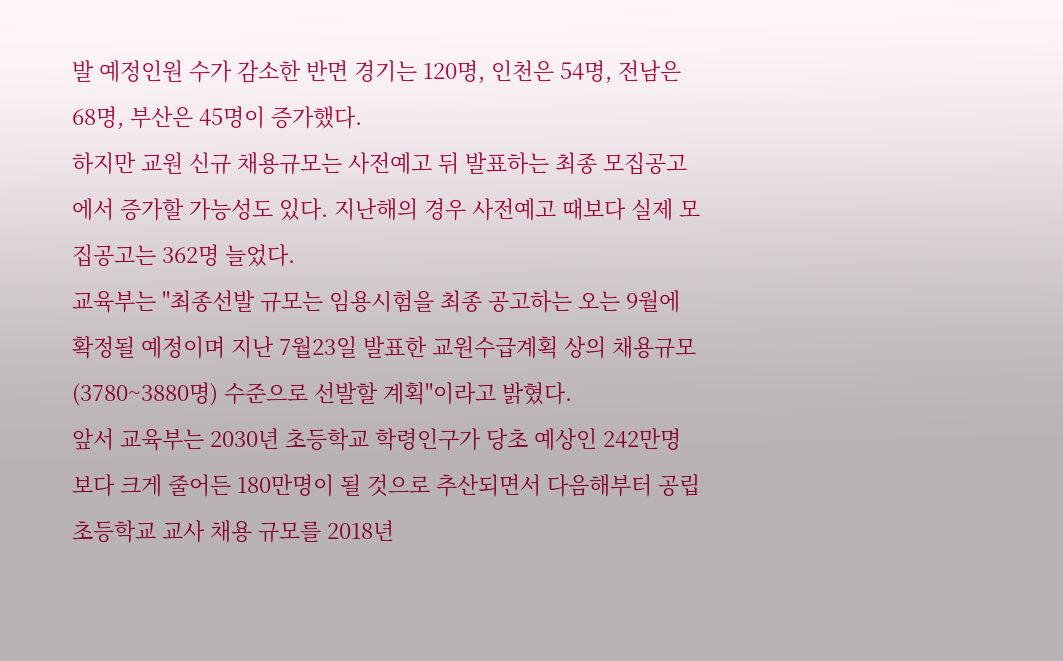발 예정인원 수가 감소한 반면 경기는 120명, 인천은 54명, 전남은 68명, 부산은 45명이 증가했다.
하지만 교원 신규 채용규모는 사전예고 뒤 발표하는 최종 모집공고에서 증가할 가능성도 있다. 지난해의 경우 사전예고 때보다 실제 모집공고는 362명 늘었다.
교육부는 "최종선발 규모는 임용시험을 최종 공고하는 오는 9월에 확정될 예정이며 지난 7월23일 발표한 교원수급계획 상의 채용규모(3780~3880명) 수준으로 선발할 계획"이라고 밝혔다.
앞서 교육부는 2030년 초등학교 학령인구가 당초 예상인 242만명보다 크게 줄어든 180만명이 될 것으로 추산되면서 다음해부터 공립 초등학교 교사 채용 규모를 2018년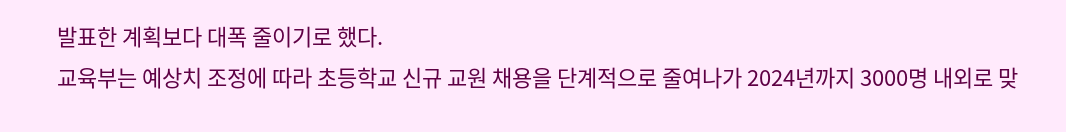발표한 계획보다 대폭 줄이기로 했다.
교육부는 예상치 조정에 따라 초등학교 신규 교원 채용을 단계적으로 줄여나가 2024년까지 3000명 내외로 맞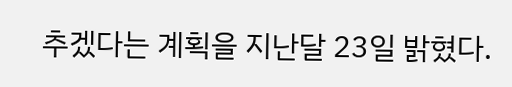추겠다는 계획을 지난달 23일 밝혔다.